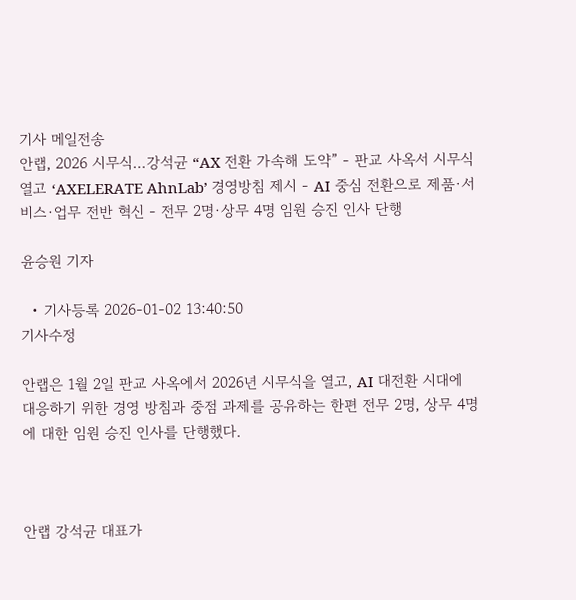기사 메일전송
안랩, 2026 시무식…강석균 “AX 전환 가속해 도약” - 판교 사옥서 시무식 열고 ‘AXELERATE AhnLab’ 경영방침 제시 - AI 중심 전환으로 제품·서비스·업무 전반 혁신 - 전무 2명·상무 4명 임원 승진 인사 단행

윤승원 기자

  • 기사등록 2026-01-02 13:40:50
기사수정

안랩은 1월 2일 판교 사옥에서 2026년 시무식을 열고, AI 대전환 시대에 대응하기 위한 경영 방침과 중점 과제를 공유하는 한편 전무 2명, 상무 4명에 대한 임원 승진 인사를 단행했다.



안랩 강석균 대표가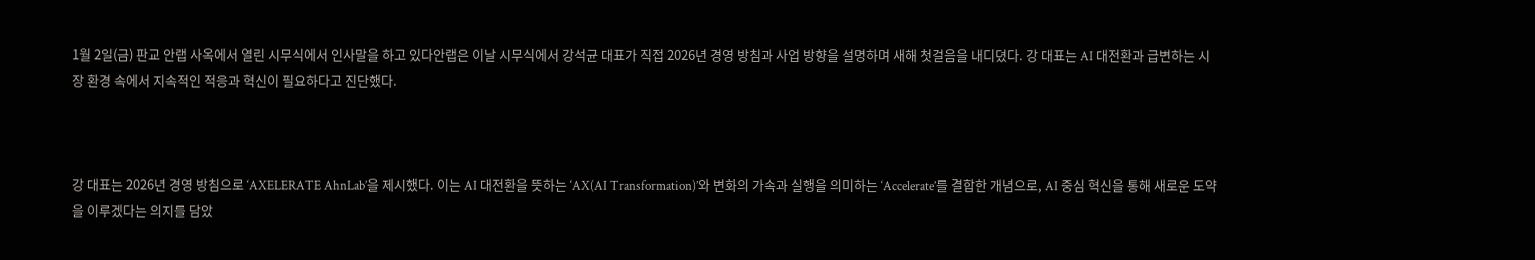1월 2일(금) 판교 안랩 사옥에서 열린 시무식에서 인사말을 하고 있다안랩은 이날 시무식에서 강석균 대표가 직접 2026년 경영 방침과 사업 방향을 설명하며 새해 첫걸음을 내디뎠다. 강 대표는 AI 대전환과 급변하는 시장 환경 속에서 지속적인 적응과 혁신이 필요하다고 진단했다.



강 대표는 2026년 경영 방침으로 ‘AXELERATE AhnLab’을 제시했다. 이는 AI 대전환을 뜻하는 ‘AX(AI Transformation)’와 변화의 가속과 실행을 의미하는 ‘Accelerate’를 결합한 개념으로, AI 중심 혁신을 통해 새로운 도약을 이루겠다는 의지를 담았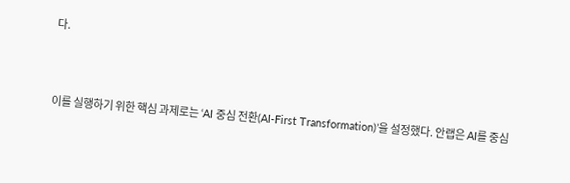다.



이를 실행하기 위한 핵심 과제로는 ‘AI 중심 전환(AI-First Transformation)’을 설정했다. 안랩은 AI를 중심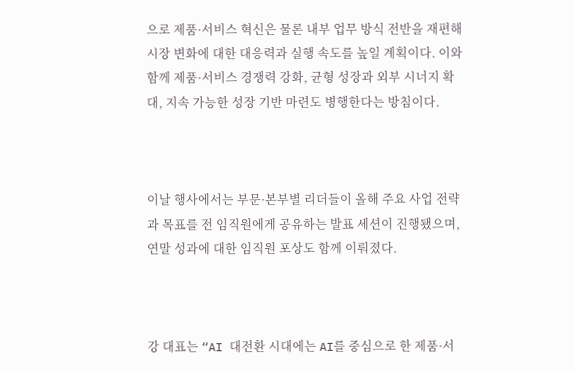으로 제품·서비스 혁신은 물론 내부 업무 방식 전반을 재편해 시장 변화에 대한 대응력과 실행 속도를 높일 계획이다. 이와 함께 제품·서비스 경쟁력 강화, 균형 성장과 외부 시너지 확대, 지속 가능한 성장 기반 마련도 병행한다는 방침이다.



이날 행사에서는 부문·본부별 리더들이 올해 주요 사업 전략과 목표를 전 임직원에게 공유하는 발표 세션이 진행됐으며, 연말 성과에 대한 임직원 포상도 함께 이뤄졌다.



강 대표는 “AI 대전환 시대에는 AI를 중심으로 한 제품·서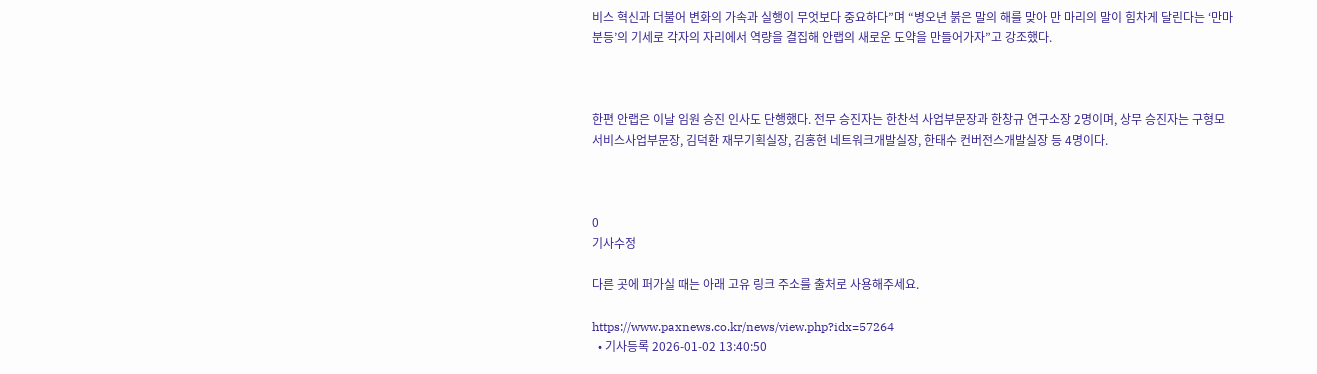비스 혁신과 더불어 변화의 가속과 실행이 무엇보다 중요하다”며 “병오년 붉은 말의 해를 맞아 만 마리의 말이 힘차게 달린다는 ‘만마분등’의 기세로 각자의 자리에서 역량을 결집해 안랩의 새로운 도약을 만들어가자”고 강조했다.



한편 안랩은 이날 임원 승진 인사도 단행했다. 전무 승진자는 한찬석 사업부문장과 한창규 연구소장 2명이며, 상무 승진자는 구형모 서비스사업부문장, 김덕환 재무기획실장, 김홍현 네트워크개발실장, 한태수 컨버전스개발실장 등 4명이다.



0
기사수정

다른 곳에 퍼가실 때는 아래 고유 링크 주소를 출처로 사용해주세요.

https://www.paxnews.co.kr/news/view.php?idx=57264
  • 기사등록 2026-01-02 13:40:50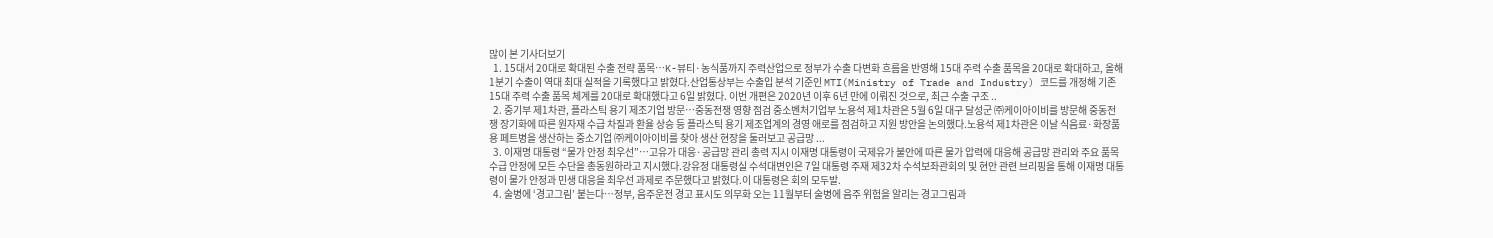많이 본 기사더보기
  1. 15대서 20대로 확대된 수출 전략 품목…K-뷰티·농식품까지 주력산업으로 정부가 수출 다변화 흐름을 반영해 15대 주력 수출 품목을 20대로 확대하고, 올해 1분기 수출이 역대 최대 실적을 기록했다고 밝혔다.산업통상부는 수출입 분석 기준인 MTI(Ministry of Trade and Industry) 코드를 개정해 기존 15대 주력 수출 품목 체계를 20대로 확대했다고 6일 밝혔다. 이번 개편은 2020년 이후 6년 만에 이뤄진 것으로, 최근 수출 구조 ..
  2. 중기부 제1차관, 플라스틱 용기 제조기업 방문…중동전쟁 영향 점검 중소벤처기업부 노용석 제1차관은 5월 6일 대구 달성군 ㈜케이아이비를 방문해 중동전쟁 장기화에 따른 원자재 수급 차질과 환율 상승 등 플라스틱 용기 제조업계의 경영 애로를 점검하고 지원 방안을 논의했다.노용석 제1차관은 이날 식음료·화장품용 페트병을 생산하는 중소기업 ㈜케이아이비를 찾아 생산 현장을 둘러보고 공급망 ...
  3. 이재명 대통령 “물가 안정 최우선”…고유가 대응·공급망 관리 총력 지시 이재명 대통령이 국제유가 불안에 따른 물가 압력에 대응해 공급망 관리와 주요 품목 수급 안정에 모든 수단을 총동원하라고 지시했다.강유정 대통령실 수석대변인은 7일 대통령 주재 제32차 수석보좌관회의 및 현안 관련 브리핑을 통해 이재명 대통령이 물가 안정과 민생 대응을 최우선 과제로 주문했다고 밝혔다.이 대통령은 회의 모두발.
  4. 술병에 ‘경고그림’ 붙는다…정부, 음주운전 경고 표시도 의무화 오는 11월부터 술병에 음주 위험을 알리는 경고그림과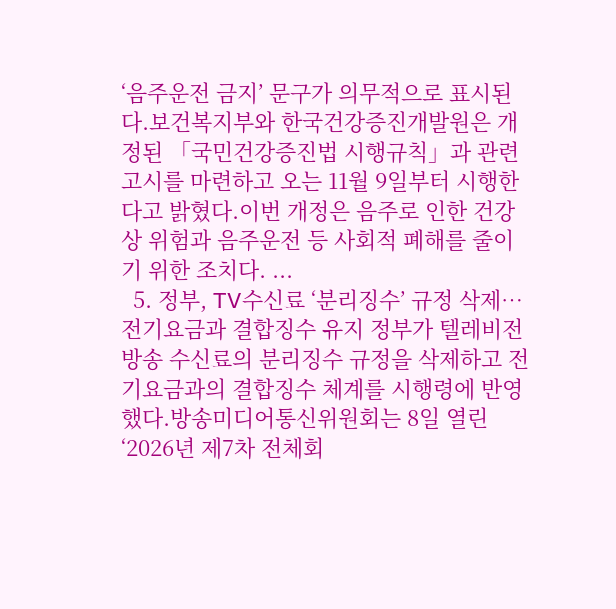‘음주운전 금지’ 문구가 의무적으로 표시된다.보건복지부와 한국건강증진개발원은 개정된 「국민건강증진법 시행규칙」과 관련 고시를 마련하고 오는 11월 9일부터 시행한다고 밝혔다.이번 개정은 음주로 인한 건강상 위험과 음주운전 등 사회적 폐해를 줄이기 위한 조치다. ...
  5. 정부, TV수신료 ‘분리징수’ 규정 삭제…전기요금과 결합징수 유지 정부가 텔레비전방송 수신료의 분리징수 규정을 삭제하고 전기요금과의 결합징수 체계를 시행령에 반영했다.방송미디어통신위원회는 8일 열린 ‘2026년 제7차 전체회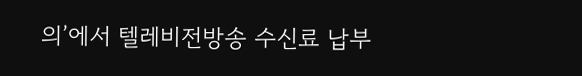의’에서 텔레비전방송 수신료 납부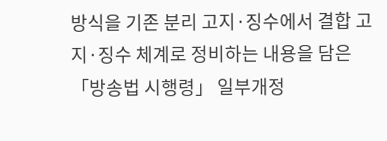방식을 기존 분리 고지·징수에서 결합 고지·징수 체계로 정비하는 내용을 담은 「방송법 시행령」 일부개정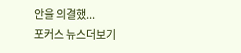안을 의결했...
포커스 뉴스더보기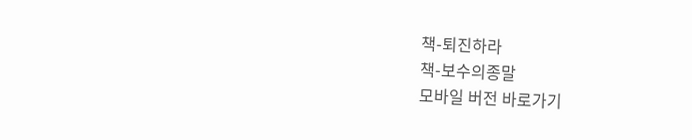책-퇴진하라
책-보수의종말
모바일 버전 바로가기